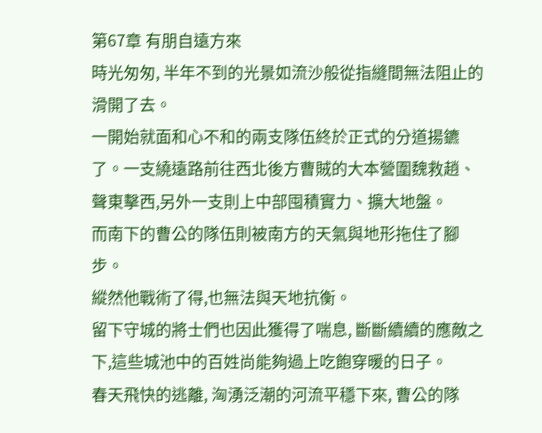第67章 有朋自遠方來
時光匆匆, 半年不到的光景如流沙般從指縫間無法阻止的滑開了去。
一開始就面和心不和的兩支隊伍終於正式的分道揚鑣了。一支繞遠路前往西北後方曹賊的大本營圍魏救趙、聲東擊西,另外一支則上中部囤積實力、擴大地盤。
而南下的曹公的隊伍則被南方的天氣與地形拖住了腳步。
縱然他戰術了得,也無法與天地抗衡。
留下守城的將士們也因此獲得了喘息, 斷斷續續的應敵之下,這些城池中的百姓尚能夠過上吃飽穿暖的日子。
春天飛快的逃離, 洶湧泛潮的河流平穩下來, 曹公的隊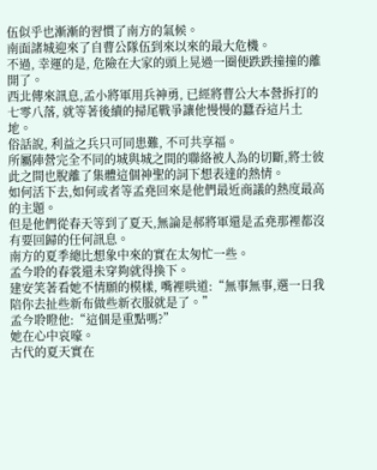伍似乎也漸漸的習慣了南方的氣候。
南面諸城迎來了自曹公隊伍到來以來的最大危機。
不過, 幸運的是, 危險在大家的頭上晃過一圈便跌跌撞撞的離開了。
西北傳來訊息,孟小將軍用兵神勇, 已經將曹公大本營拆打的七零八落, 就等著後續的掃尾戰爭讓他慢慢的蠶吞這片土地。
俗話說, 利益之兵只可同患難, 不可共享福。
所屬陣營完全不同的城與城之間的聯絡被人為的切斷,將士彼此之間也脫離了集體這個神聖的詞下想表達的熱情。
如何活下去,如何或者等孟堯回來是他們最近商議的熱度最高的主題。
但是他們從春天等到了夏天,無論是郝將軍還是孟堯那裡都沒有要回歸的任何訊息。
南方的夏季總比想象中來的實在太匆忙一些。
孟今聆的春裳還未穿夠就得換下。
建安笑著看她不情願的模樣, 嘴裡哄道:“無事無事,選一日我陪你去扯些新布做些新衣服就是了。”
孟今聆瞪他:“這個是重點嗎?”
她在心中哀嚎。
古代的夏天實在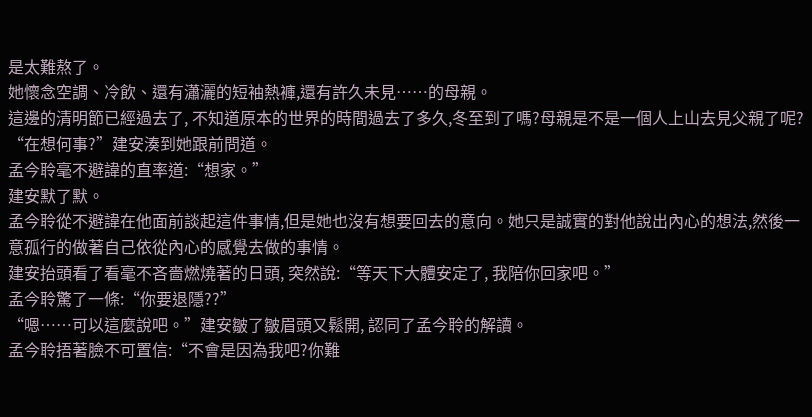是太難熬了。
她懷念空調、冷飲、還有瀟灑的短袖熱褲,還有許久未見……的母親。
這邊的清明節已經過去了, 不知道原本的世界的時間過去了多久,冬至到了嗎?母親是不是一個人上山去見父親了呢?
“在想何事?”建安湊到她跟前問道。
孟今聆毫不避諱的直率道:“想家。”
建安默了默。
孟今聆從不避諱在他面前談起這件事情,但是她也沒有想要回去的意向。她只是誠實的對他說出內心的想法,然後一意孤行的做著自己依從內心的感覺去做的事情。
建安抬頭看了看毫不吝嗇燃燒著的日頭, 突然說:“等天下大體安定了, 我陪你回家吧。”
孟今聆驚了一條:“你要退隱??”
“嗯……可以這麼說吧。”建安皺了皺眉頭又鬆開, 認同了孟今聆的解讀。
孟今聆捂著臉不可置信:“不會是因為我吧?你難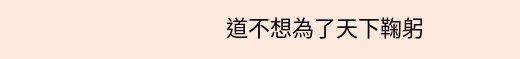道不想為了天下鞠躬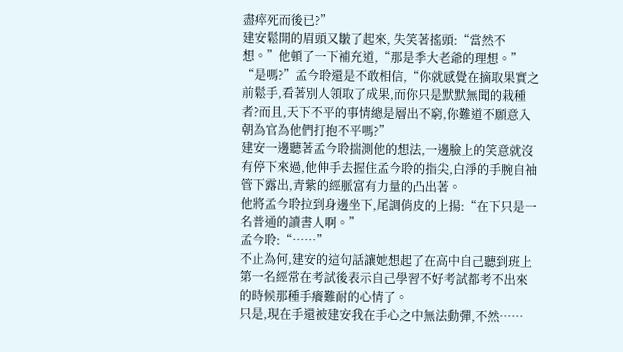盡瘁死而後已?”
建安鬆開的眉頭又皺了起來, 失笑著搖頭:“當然不想。”他頓了一下補充道,“那是季大老爺的理想。”
“是嗎?”孟今聆還是不敢相信,“你就感覺在摘取果實之前鬆手,看著別人領取了成果,而你只是默默無聞的栽種者?而且,天下不平的事情總是層出不窮,你難道不願意入朝為官為他們打抱不平嗎?”
建安一邊聽著孟今聆揣測他的想法,一邊臉上的笑意就沒有停下來過,他伸手去握住孟今聆的指尖,白淨的手腕自袖管下露出,青紫的經脈富有力量的凸出著。
他將孟今聆拉到身邊坐下,尾調俏皮的上揚:“在下只是一名普通的讀書人啊。”
孟今聆:“……”
不止為何,建安的這句話讓她想起了在高中自己聽到班上第一名經常在考試後表示自己學習不好考試都考不出來的時候那種手癢難耐的心情了。
只是,現在手還被建安我在手心之中無法動彈,不然……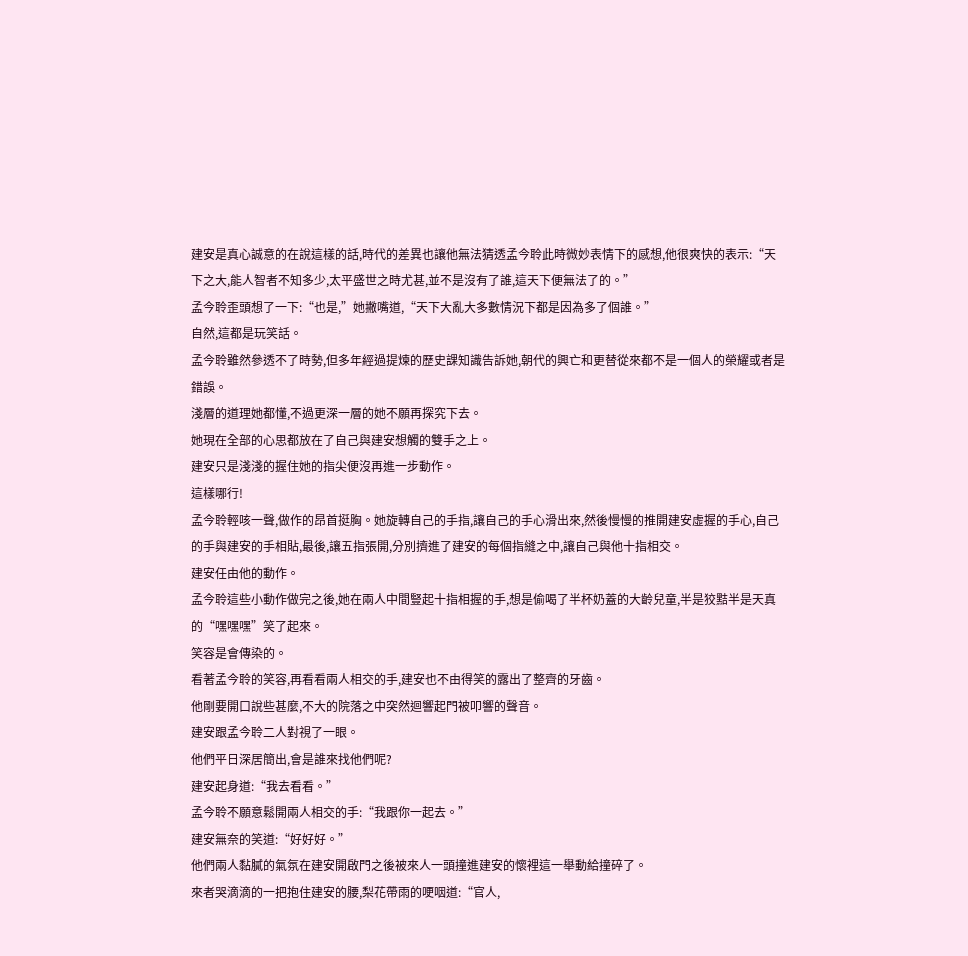建安是真心誠意的在說這樣的話,時代的差異也讓他無法猜透孟今聆此時微妙表情下的感想,他很爽快的表示:“天下之大,能人智者不知多少,太平盛世之時尤甚,並不是沒有了誰,這天下便無法了的。”
孟今聆歪頭想了一下:“也是,”她撇嘴道,“天下大亂大多數情況下都是因為多了個誰。”
自然,這都是玩笑話。
孟今聆雖然參透不了時勢,但多年經過提煉的歷史課知識告訴她,朝代的興亡和更替從來都不是一個人的榮耀或者是錯誤。
淺層的道理她都懂,不過更深一層的她不願再探究下去。
她現在全部的心思都放在了自己與建安想觸的雙手之上。
建安只是淺淺的握住她的指尖便沒再進一步動作。
這樣哪行!
孟今聆輕咳一聲,做作的昂首挺胸。她旋轉自己的手指,讓自己的手心滑出來,然後慢慢的推開建安虛握的手心,自己的手與建安的手相貼,最後,讓五指張開,分別擠進了建安的每個指縫之中,讓自己與他十指相交。
建安任由他的動作。
孟今聆這些小動作做完之後,她在兩人中間豎起十指相握的手,想是偷喝了半杯奶蓋的大齡兒童,半是狡黠半是天真的“嘿嘿嘿”笑了起來。
笑容是會傳染的。
看著孟今聆的笑容,再看看兩人相交的手,建安也不由得笑的露出了整齊的牙齒。
他剛要開口說些甚麼,不大的院落之中突然迴響起門被叩響的聲音。
建安跟孟今聆二人對視了一眼。
他們平日深居簡出,會是誰來找他們呢?
建安起身道:“我去看看。”
孟今聆不願意鬆開兩人相交的手:“我跟你一起去。”
建安無奈的笑道:“好好好。”
他們兩人黏膩的氣氛在建安開啟門之後被來人一頭撞進建安的懷裡這一舉動給撞碎了。
來者哭滴滴的一把抱住建安的腰,梨花帶雨的哽咽道:“官人,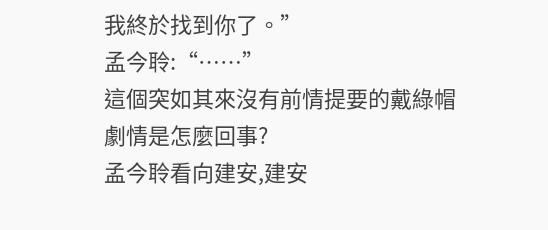我終於找到你了。”
孟今聆:“……”
這個突如其來沒有前情提要的戴綠帽劇情是怎麼回事?
孟今聆看向建安,建安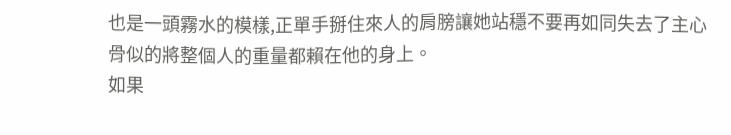也是一頭霧水的模樣,正單手掰住來人的肩膀讓她站穩不要再如同失去了主心骨似的將整個人的重量都賴在他的身上。
如果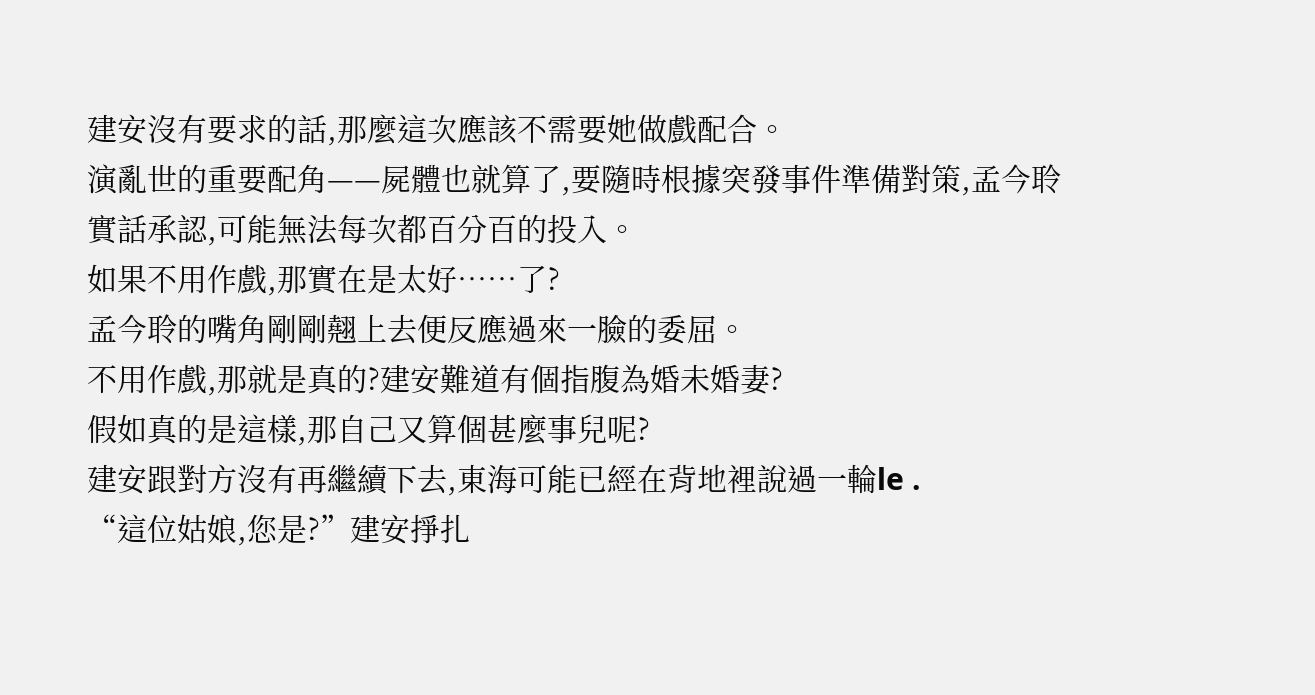建安沒有要求的話,那麼這次應該不需要她做戲配合。
演亂世的重要配角——屍體也就算了,要隨時根據突發事件準備對策,孟今聆實話承認,可能無法每次都百分百的投入。
如果不用作戲,那實在是太好……了?
孟今聆的嘴角剛剛翹上去便反應過來一臉的委屈。
不用作戲,那就是真的?建安難道有個指腹為婚未婚妻?
假如真的是這樣,那自己又算個甚麼事兒呢?
建安跟對方沒有再繼續下去,東海可能已經在背地裡說過一輪le .
“這位姑娘,您是?”建安掙扎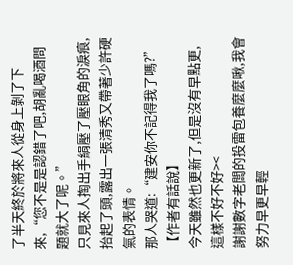了半天終於將來人從身上剝了下來,“您不是是認錯了吧,胡亂喝酒問題就大了呢。”
只見來人掏出手絹壓了壓眼角的淚痕,抬起了頭,露出一張清秀又帶著少許硬氣的表情。
那人哭道:“建安你不記得我了嗎?”
【作者有話說】
今天雖然也更新了,但是沒有早點更,這樣不好不好><
謝謝數字老闆的投雷包養麼麼啾,我會努力早更早輕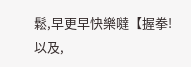鬆,早更早快樂噠【握拳!
以及,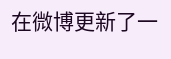在微博更新了一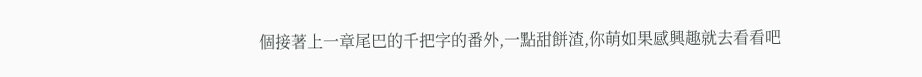個接著上一章尾巴的千把字的番外,一點甜餅渣,你萌如果感興趣就去看看吧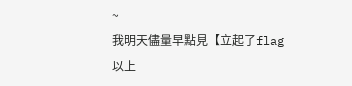~
我明天儘量早點見【立起了flag
以上